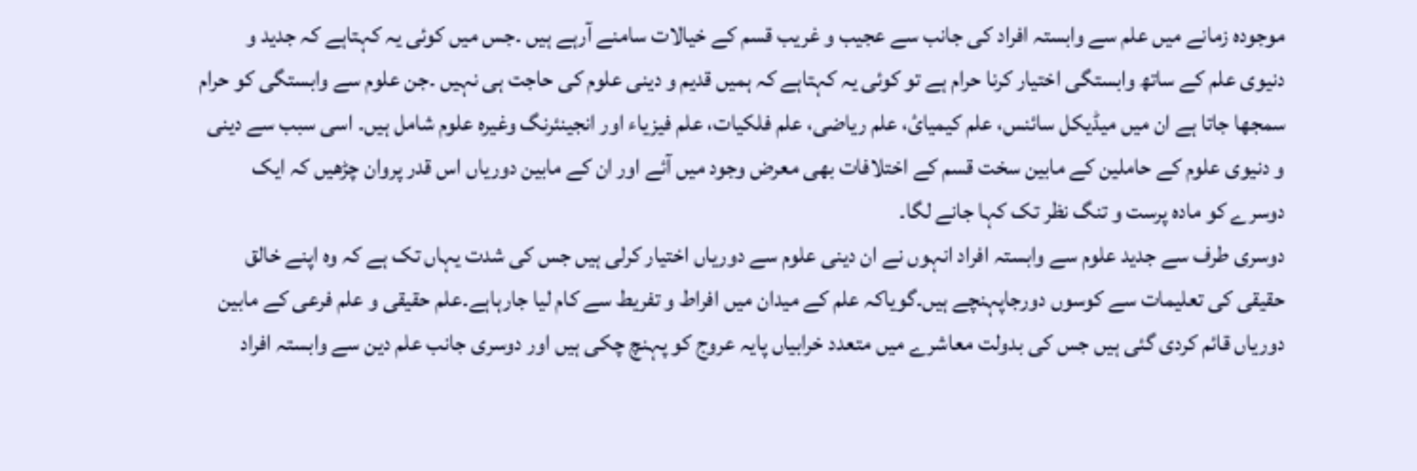موجودہ زمانے میں علم سے وابستہ افراد کی جانب سے عجیب و غریب قسم کے خیالات سامنے آرہے ہیں ۔جس میں کوئی یہ کہتاہے کہ جدید و دنیوی علم کے ساتھ وابستگی اختیار کرنا حرام ہے تو کوئی یہ کہتاہے کہ ہمیں قدیم و دینی علوم کی حاجت ہی نہیں ۔جن علوم سے وابستگی کو حرام سمجھا جاتا ہے ان میں میڈیکل سائنس، علم کیمیائ، علم ریاضی، علم فلکیات، علم فیزیاء اور انجینئرنگ وغیرہ علوم شامل ہیں۔ اسی سبب سے دینی و دنیوی علوم کے حاملین کے مابین سخت قسم کے اختلافات بھی معرض وجود میں آئے اور ان کے مابین دوریاں اس قدر پروان چڑھیں کہ ایک دوسرے کو مادہ پرست و تنگ نظر تک کہا جانے لگا۔
دوسری طرف سے جدید علوم سے وابستہ افراد انہوں نے ان دینی علوم سے دوریاں اختیار کرلی ہیں جس کی شدت یہاں تک ہے کہ وہ اپنے خالق حقیقی کی تعلیمات سے کوسوں دورجاپہنچے ہیں۔گویاکہ علم کے میدان میں افراط و تفریط سے کام لیا جارہاہے۔علم حقیقی و علم فرعی کے مابین دوریاں قائم کردی گئی ہیں جس کی بدولت معاشرے میں متعدد خرابیاں پایہ عروج کو پہنچ چکی ہیں اور دوسری جانب علم دین سے وابستہ افراد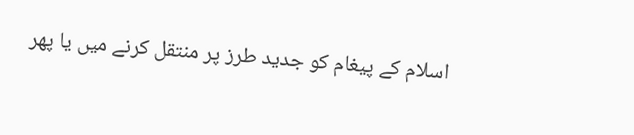اسلام کے پیغام کو جدید طرز پر منتقل کرنے میں یا پھر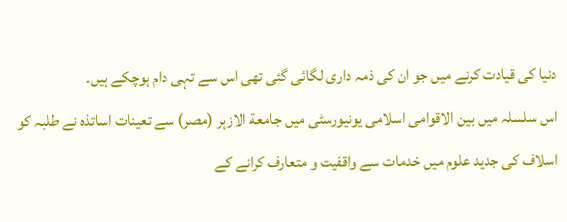دنیا کی قیادت کرنے میں جو ان کی ذمہ داری لگائی گئی تھی اس سے تہی دام ہوچکے ہیں۔
اس سلسلہ میں بین الاقوامی اسلامی یونیورسٹی میں جامعة الازہر (مصر) سے تعینات اساتذہ نے طلبہ کو اسلاف کی جدید علوم میں خدمات سے واقفیت و متعارف کرانے کے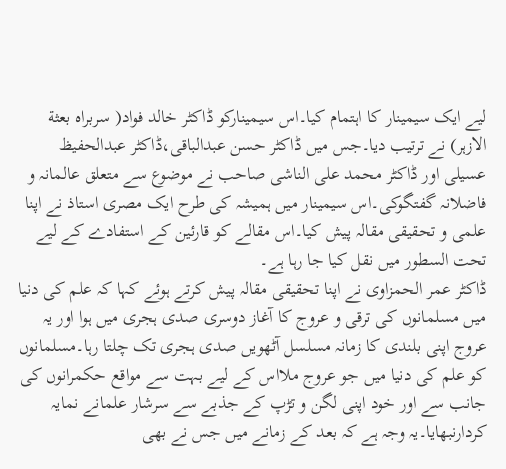لیے ایک سیمینار کا اہتمام کیا۔اس سیمینارکو ڈاکٹر خالد فواد( سربراہ بعثة الازہر) نے ترتیب دیا۔جس میں ڈاکٹر حسن عبدالباقی،ڈاکٹر عبدالحفیظ عسیلی اور ڈاکٹر محمد علی الناشی صاحب نے موضوع سے متعلق عالمانہ و فاضلانہ گفتگوکی۔اس سیمینار میں ہمیشہ کی طرح ایک مصری استاذ نے اپنا علمی و تحقیقی مقالہ پیش کیا۔اس مقالے کو قارئین کے استفادے کے لیے تحت السطور میں نقل کیا جا رہا ہے۔
ڈاکٹر عمر الحمزاوی نے اپنا تحقیقی مقالہ پیش کرتے ہوئے کہا کہ علم کی دنیا میں مسلمانوں کی ترقی و عروج کا آغاز دوسری صدی ہجری میں ہوا اور یہ عروج اپنی بلندی کا زمانہ مسلسل آٹھویں صدی ہجری تک چلتا رہا۔مسلمانوں کو علم کی دنیا میں جو عروج ملااس کے لیے بہت سے مواقع حکمرانوں کی جانب سے اور خود اپنی لگن و تڑپ کے جذبے سے سرشار علمانے نمایہ کردارنبھایا۔یہ وجہ ہے کہ بعد کے زمانے میں جس نے بھی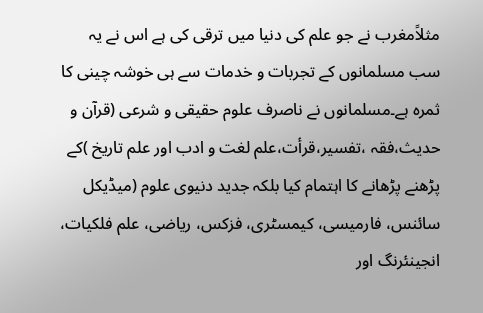مثلاًمغرب نے جو علم کی دنیا میں ترقی کی ہے اس نے یہ سب مسلمانوں کے تجربات و خدمات سے ہی خوشہ چینی کا ثمرہ ہے۔مسلمانوں نے ناصرف علوم حقیقی و شرعی (قرآن و حدیث،فقہ ،تفسیر،قرأت،علم لغت و ادب اور علم تاریخ )کے پڑھنے پڑھانے کا اہتمام کیا بلکہ جدید دنیوی علوم (میڈیکل سائنس، فارمیسی، کیمسٹری، فزکس، ریاضی، علم فلکیات، انجینئرنگ اور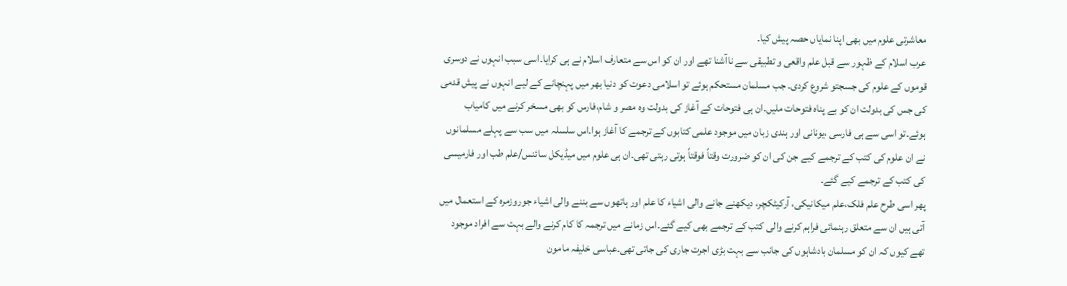معاشرتی علوم میں بھی اپنا نمایاں حصہ پیش کیا۔
عرب اسلام کے ظہور سے قبل علم واقعی و تطبیقی سے ناآشنا تھے اور ان کو اس سے متعارف اسلام نے ہی کرایا۔اسی سبب انہوں نے دوسری قوموں کے علوم کی جسجتو شروع کردی۔ جب مسلمان مستحکم ہوئے تو اسلامی دعوت کو دنیا بھر میں پہنچانے کے لیے انہوں نے پیش قدمی کی جس کی بدولت ان کو بے پناہ فتوحات ملیں۔ان ہی فتوحات کے آغاز کی بدولت وہ مصر و شام،فارس کو بھی مسخر کرنے میں کامیاب ہوئے۔تو اسی سے ہی فارسی ،یونانی اور ہندی زبان میں موجود علمی کتابوں کے ترجمے کا آغاز ہوا۔اس سلسلہ میں سب سے پہلے مسلمانوں نے ان علوم کی کتب کے ترجمے کیے جن کی ان کو ضرورت وقتاً فوقتاً ہوتی رہتی تھی۔ان ہی علوم میں میڈیکل سائنس/علم طب اور فارمیسی کی کتب کے ترجمے کیے گئے۔
پھر اسی طرح علم فلک،علم میکانیکی، آرکیٹکچر، دیکھنے جانے والی اشیاء کا علم اور ہاتھوں سے بننے والی اشیاء جوروزمرہ کے استعمال میں آتی ہیں ان سے متعلق رہنمائی فراہم کرنے والی کتب کے ترجمے بھی کیے گئے۔اس زمانے میں ترجمہ کا کام کرنے والے بہت سے افراد موجود تھے کیوں کہ ان کو مسلمان بادشاہوں کی جانب سے بہت بڑی اجرت جاری کی جاتی تھی۔عباسی خلیفہ مامون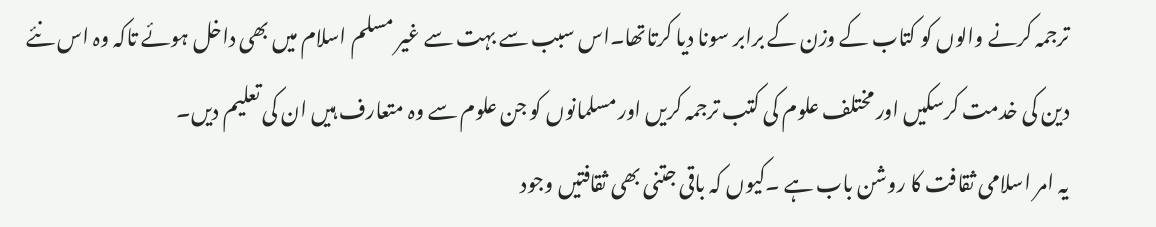ترجمہ کرنے والوں کو کتاب کے وزن کے برابر سونا دیا کرتاتھا۔اس سبب سے بہت سے غیر مسلم اسلام میں بھی داخل ہوئے تاکہ وہ اس نئے دین کی خدمت کرسکیں اور مختلف علوم کی کتب ترجمہ کریں اور مسلمانوں کو جن علوم سے وہ متعارف ہیں ان کی تعلیم دیں۔
یہ امر اسلامی ثقافت کا روشن باب ہے ۔کیوں کہ باقی جتنی بھی ثقافتیں وجود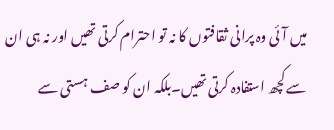میں آئی وہ پرانی ثقافتوں کا نہ تو احترام کرتی تھیں اور نہ ہی ان سے کچھ استفادہ کرتی تھیں۔بلکہ ان کو صف ہستی سے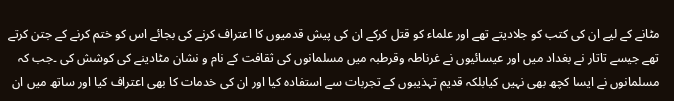مٹانے کے لیے ان کی کتب کو جلادیتے تھے اور علماء کو قتل کرکے ان کی پیش قدمیوں کا اعتراف کرنے کی بجائے اس کو ختم کرنے کے جتن کرتے تھے جیسے تاتار نے بغداد میں اور عیسائیوں نے غرناطہ وقرطبہ میں مسلمانوں کی ثقافت کے نام و نشان مٹادینے کی کوشش کی ۔جب کہ مسلمانوں نے ایسا کچھ بھی نہیں کیابلکہ قدیم تہذیبوں کے تجربات سے استفادہ کیا اور ان کی خدمات کا بھی اعتراف کیا اور ساتھ میں ان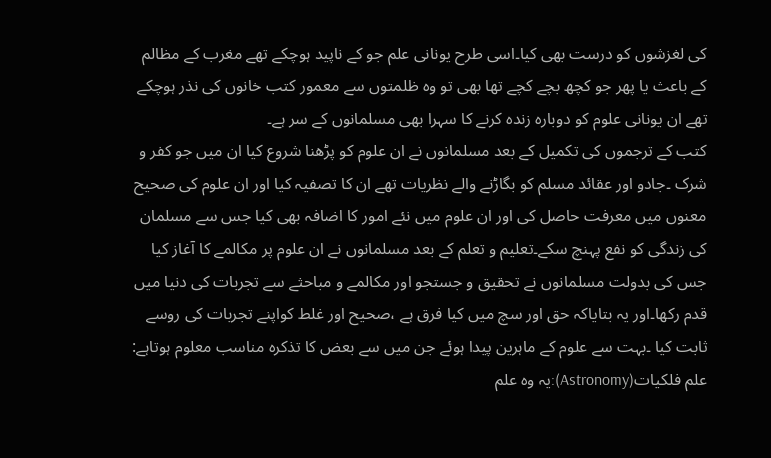کی لغزشوں کو درست بھی کیا۔اسی طرح یونانی علم جو کے ناپید ہوچکے تھے مغرب کے مظالم کے باعث یا پھر جو کچھ بچے کچے تھا بھی تو وہ ظلمتوں سے معمور کتب خانوں کی نذر ہوچکے تھے ان یونانی علوم کو دوبارہ زندہ کرنے کا سہرا بھی مسلمانوں کے سر ہے۔
کتب کے ترجموں کی تکمیل کے بعد مسلمانوں نے ان علوم کو پڑھنا شروع کیا ان میں جو کفر و شرک ۔جادو اور عقائد مسلم کو بگاڑنے والے نظریات تھے ان کا تصفیہ کیا اور ان علوم کی صحیح معنوں میں معرفت حاصل کی اور ان علوم میں نئے امور کا اضافہ بھی کیا جس سے مسلمان کی زندگی کو نفع پہنچ سکے۔تعلیم و تعلم کے بعد مسلمانوں نے ان علوم پر مکالمے کا آغاز کیا جس کی بدولت مسلمانوں نے تحقیق و جستجو اور مکالمے و مباحثے سے تجربات کی دنیا میں قدم رکھا۔اور یہ بتایاکہ حق اور سچ میں کیا فرق ہے ،صحیح اور غلط کواپنے تجربات کی روسے ثابت کیا ۔بہت سے علوم کے ماہرین پیدا ہوئے جن میں سے بعض کا تذکرہ مناسب معلوم ہوتاہے:
علم فلکیات(Astronomy):یہ وہ علم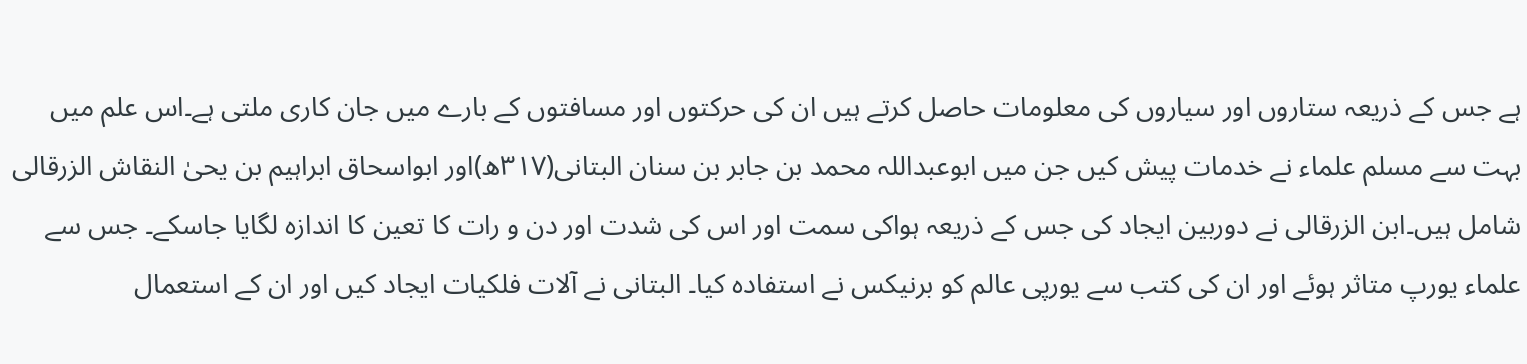ہے جس کے ذریعہ ستاروں اور سیاروں کی معلومات حاصل کرتے ہیں ان کی حرکتوں اور مسافتوں کے بارے میں جان کاری ملتی ہے۔اس علم میں بہت سے مسلم علماء نے خدمات پیش کیں جن میں ابوعبداللہ محمد بن جابر بن سنان البتانی(٣١٧ھ)اور ابواسحاق ابراہیم بن یحیٰ النقاش الزرقالی شامل ہیں۔ابن الزرقالی نے دوربین ایجاد کی جس کے ذریعہ ہواکی سمت اور اس کی شدت اور دن و رات کا تعین کا اندازہ لگایا جاسکے۔ جس سے علماء یورپ متاثر ہوئے اور ان کی کتب سے یورپی عالم کو برنیکس نے استفادہ کیا۔ البتانی نے آلات فلکیات ایجاد کیں اور ان کے استعمال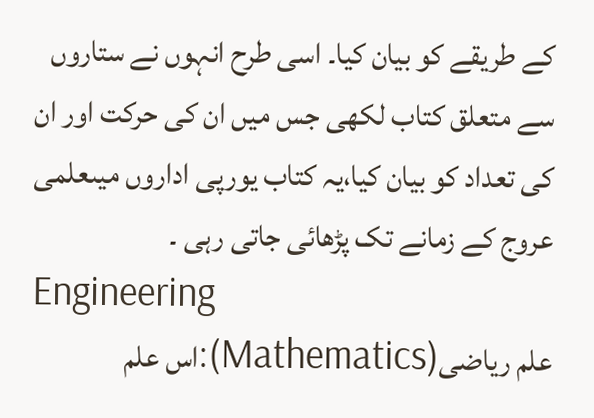کے طریقے کو بیان کیا۔ اسی طرح انہوں نے ستاروں سے متعلق کتاب لکھی جس میں ان کی حرکت اور ان کی تعداد کو بیان کیا،یہ کتاب یورپی اداروں میںعلمی عروج کے زمانے تک پڑھائی جاتی رہی ۔
Engineering
علم ریاضی(Mathematics):اس علم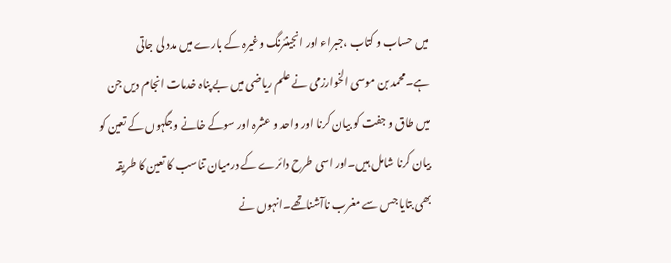میں حساب و کتاب ،جبراء اور انجینئرنگ وغیرہ کے بارے میں مدد لی جاتی ہے۔محمد بن موسی الخوارزمی نے علم ریاضی میں بے پناہ خدمات انجام دیں جن میں طاق و جفت کو بیان کرنا اور واحد و عشرہ اور سوکے خانے وجگہوں کے تعین کو بیان کرنا شامل ہیں۔اور اسی طرح دائرے کے درمیان تناسب کا تعین کا طریقہ بھی بتایا جس سے مغرب ناآشناتھے۔انہوں نے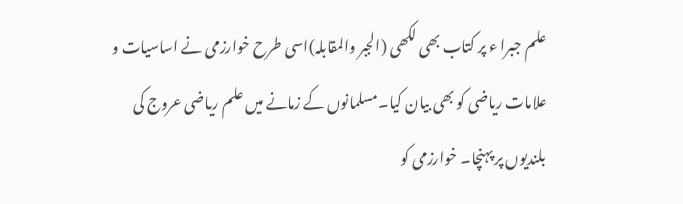علم جبرا ء پر کتاب بھی لکھی (الجبر والمقابلہ)اسی طرح خوارزمی نے اساسیات و علامات ریاضی کو بھی بیان کیا۔مسلمانوں کے زمانے میں علم ریاضی عروج کی بلندیوں پر پہنچا۔ خوارزمی کو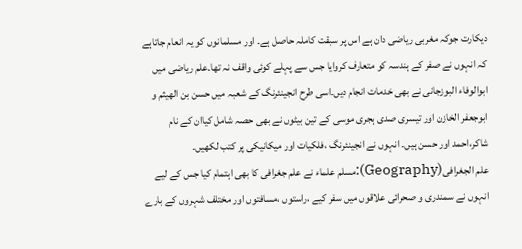دیکارت جوکہ مغربی ریاضی دان ہے اس پر سبقت کاملہ حاصل ہے۔ اور مسلمانوں کو یہ انعام جاتاہے کہ انہوں نے صفر کے ہندسہ کو متعارف کروایا جس سے پہلے کوئی واقف نہ تھا۔علم ریاضی میں ابوالوفاء البوزجانی نے بھی خدمات انجام دیں۔اسی طرح انجینئرنگ کے شعبہ میں حسن بن الھیثم و ابوجعفر الخازن اور تیسری صدی ہجری موسی کے تین بیٹوں نے بھی حصہ شامل کیاان کے نام شاکر،احمد اور حسن ہیں۔ انہوں نے انجینئرنگ ،فلکیات اور میکانیکی پر کتب لکھیں۔
علم الجغرافی(Geography):مسلم علماء نے علم جغرافی کا بھی اہتمام کیا جس کے لیے انہوں نے سمندری و صحرائی علاقوں میں سفر کیے ،راستوں ،مسافتوں اور مختلف شہروں کے بارے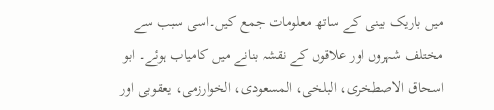میں باریک بینی کے ساتھ معلومات جمع کیں۔اسی سبب سے مختلف شہروں اور علاقوں کے نقشہ بنانے میں کامیاب ہوئے۔ ابو اسحاق الاصطخری، البلخی، المسعودی، الخوارزمی، یعقوبی اور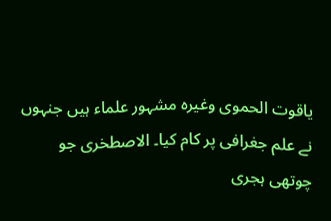یاقوت الحموی وغیرہ مشہور علماء ہیں جنہوں نے علم جغرافی پر کام کیا۔ الاصطخری جو چوتھی ہجری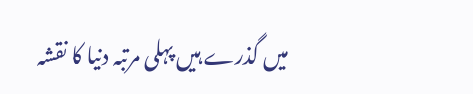میں گذرے ہیں پہلی مرتبہ دنیا کا نقشہ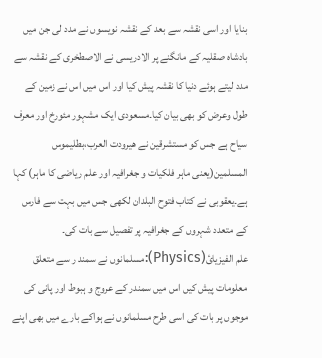بنایا اور اسی نقشہ سے بعد کے نقشہ نویسوں نے مدد لی جن میں بادشاہ صقلیہ کے مانگنے پر الادریسی نے الاصطخری کے نقشہ سے مدد لیتے ہوئے دنیا کا نقشہ پیش کیا اور اس میں اس نے زمین کے طول وعرض کو بھی بیان کیا۔مسعودی ایک مشہور مئورخ اور معرف سیاح ہے جس کو مستشرقین نے ھیرودت العرب،بطلیموس المسلمین(یعنی ماہر فلکیات و جغرافیہ اور علم ریاضی کا ماہر) کہا ہے۔یعقوبی نے کتاب فتوح البلدان لکھی جس میں بہت سے فارس کے متعدد شہروں کے جغرافیہ پر تفصیل سے بات کی۔
علم الفیزیائ(Physics):مسلمانوں نے سمند ر سے متعلق معلومات پیش کیں اس میں سمندر کے عروج و ہبوط اور پانی کی موجوں پر بات کی اسی طرح مسلمانوں نے ہواکے بارے میں بھی اپنے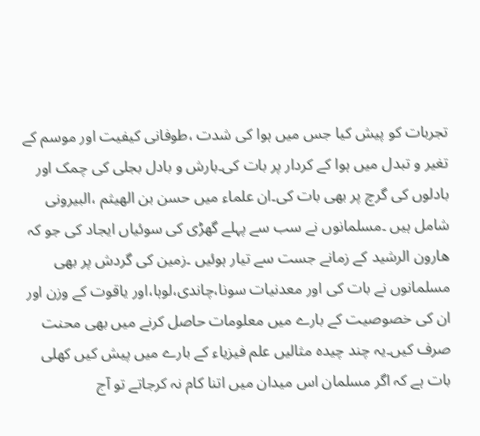تجربات کو پیش کیا جس میں ہوا کی شدت ،طوفانی کیفیت اور موسم کے تغیر و تبدل میں ہوا کے کردار پر بات کی۔بارش و بادل بجلی کی چمک اور بادلوں کی گرچ پر بھی بات کی۔ان علماء میں حسن بن الھیثم ،البیرونی شامل ہیں ۔مسلمانوں نے سب سے پہلے گھڑی کی سوئیاں ایجاد کی جو کہ ھارون الرشید کے زمانے جست سے تیار ہوئیں ۔زمین کی گردش پر بھی مسلمانوں نے بات کی اور معدنیات سونا،چاندی،لوہا،اور یاقوت کے وزن اور ان کی خصوصیت کے بارے میں معلومات حاصل کرنے میں بھی محنت صرف کیں۔یہ چند چیدہ مثالیں علم فیزیاء کے بارے میں پیش کیں کھلی بات ہے کہ اگر مسلمان اس میدان میں اتنا کام نہ کرجاتے تو آج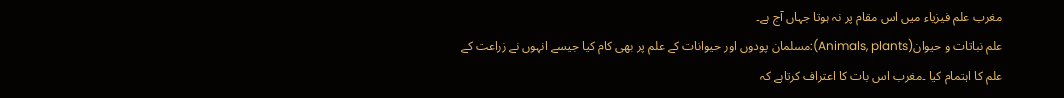مغرب علم فیزیاء میں اس مقام پر نہ ہوتا جہاں آج ہے۔
علم نباتات و حیوان(Animals, plants):مسلمان پودوں اور حیوانات کے علم پر بھی کام کیا جیسے انہوں نے زراعت کے علم کا اہتمام کیا ۔مغرب اس بات کا اعتراف کرتاہے کہ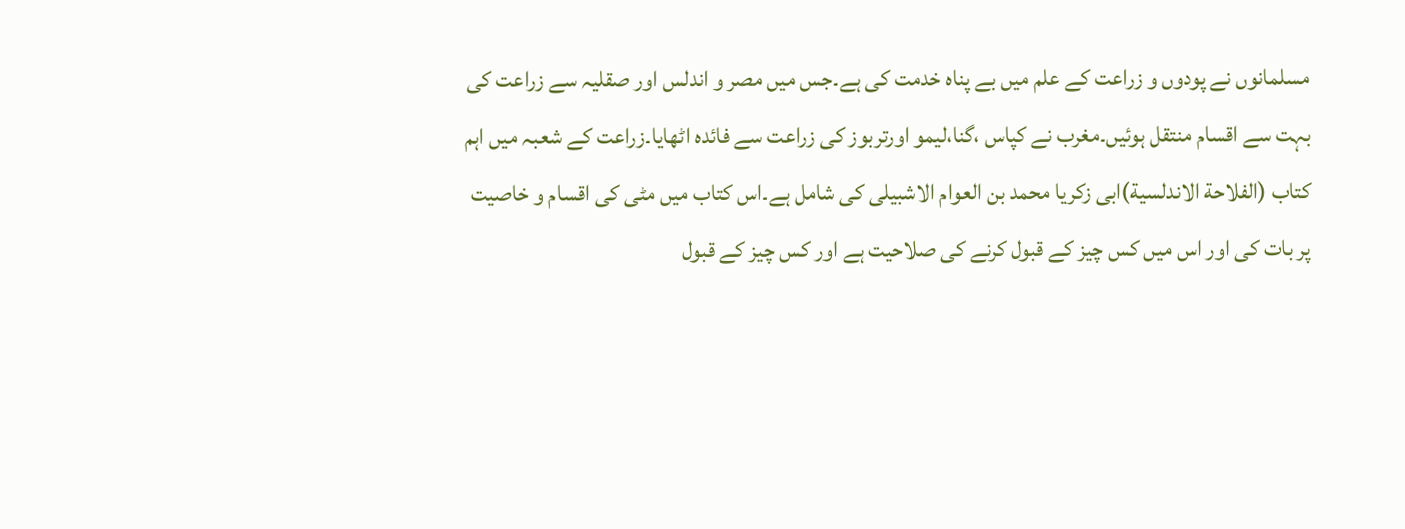مسلمانوں نے پودوں و زراعت کے علم میں بے پناہ خدمت کی ہے۔جس میں مصر و اندلس اور صقلیہ سے زراعت کی بہت سے اقسام منتقل ہوئیں۔مغرب نے کپاس ،گنا،لیمو اورتربوز کی زراعت سے فائدہ اٹھایا۔زراعت کے شعبہ میں اہم کتاب (الفلاحة الاندلسیة)ابی زکریا محمد بن العوام الاشبیلی کی شامل ہے۔اس کتاب میں مٹی کی اقسام و خاصیت پر بات کی اور اس میں کس چیز کے قبول کرنے کی صلاحیت ہے اور کس چیز کے قبول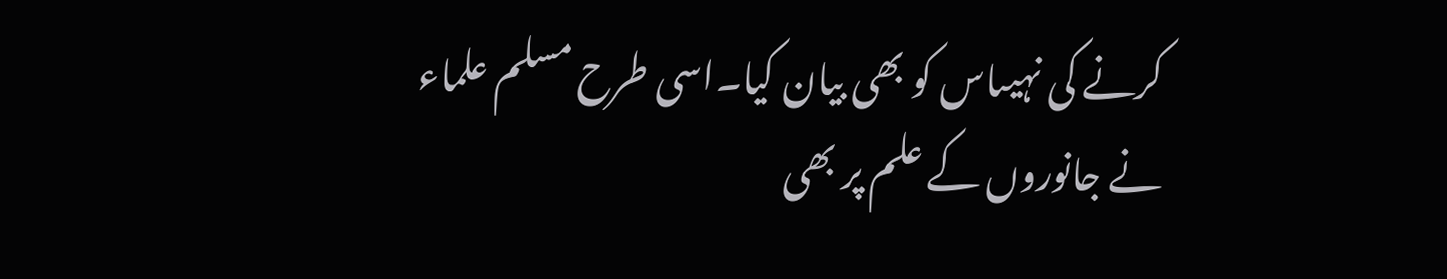کرنے کی نہیںاس کو بھی بیان کیا۔اسی طرح مسلم علماء نے جانوروں کے علم پر بھی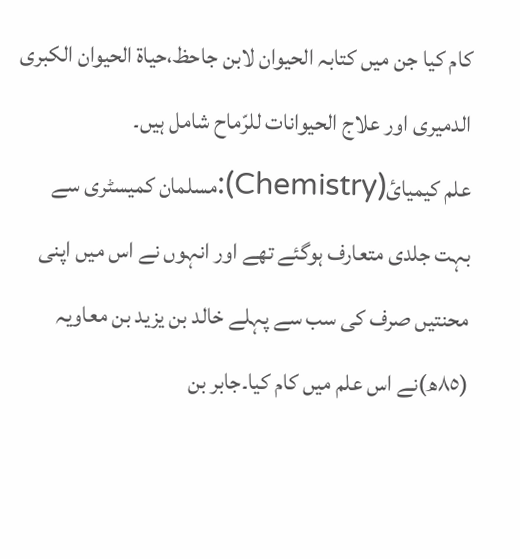کام کیا جن میں کتابہ الحیوان لابن جاحظ،حیاة الحیوان الکبری الدمیری اور علاج الحیوانات للرّماح شامل ہیں۔
علم کیمیائ(Chemistry):مسلمان کمیسٹری سے بہت جلدی متعارف ہوگئے تھے اور انہوں نے اس میں اپنی محنتیں صرف کی سب سے پہلے خالد بن یزید بن معاویہ (٨٥ھ)نے اس علم میں کام کیا۔جابر بن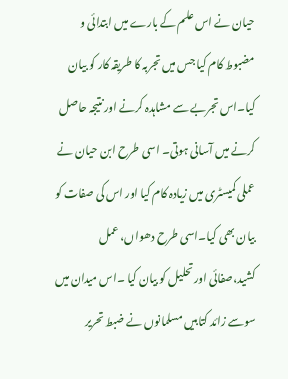حیان نے اس علم کے بارے میں ابتدائی و مضبوط کام کیا جس میں تجربہ کا طریقہ کار کو بیان کیا۔اس تجربے سے مشاہدہ کرنے اور نتیجہ حاصل کرنے میں آسانی ہوتی۔ اسی طرح ابن حیان نے عملی کمیسٹری میں زیادہ کام کیا اور اس کی صفات کو بیان بھی کیا۔اسی طرح دھواں، عمل کشید،صفائی اور تحلیل کو بیان کیا ۔اس میدان میں سوسے زائد کتابیں مسلمانوں نے ضبط تحریر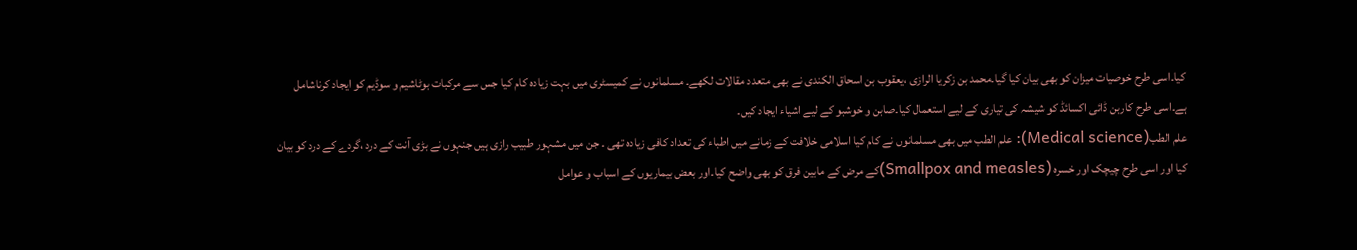کیا۔اسی طرح خوصیات میزان کو بھی بیان کیا گیا۔محمد بن زکریا الرازی ،یعقوب بن اسحاق الکندی نے بھی متعدد مقالات لکھے۔ مسلمانوں نے کمیسٹری میں بہت زیادہ کام کیا جس سے مرکبات بوٹاشیم و سوڈیم کو ایجاد کرناشامل ہے۔اسی طرح کاربن ڈائی اکسائڈ کو شیشہ کی تیاری کے لیے استعمال کیا۔صابن و خوشبو کے لیے اشیاء ایجاد کیں۔
علم الطب(Medical science): علم الطب میں بھی مسلمانوں نے کام کیا اسلامی خلافت کے زمانے میں اطباء کی تعداد کافی زیادہ تھی ۔ جن میں مشہور طبیب رازی ہیں جنہوں نے بڑی آنت کے درد ،گردے کے درد کو بیان کیا اور اسی طرح چیچک اور خسرہ (Smallpox and measles)کے مرض کے مابین فرق کو بھی واضح کیا۔اور بعض بیماریوں کے اسباب و عوامل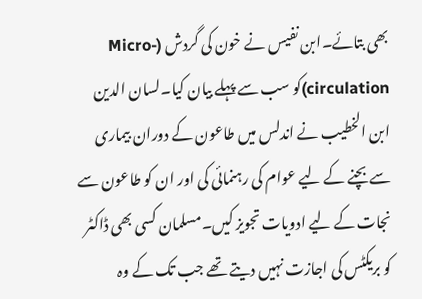بھی بتائے۔ابن نفیس نے خون کی گردش (Micro-circulation)کو سب سے پہلے بیان کیا۔لسان الدین ابن الخطیب نے اندلس میں طاعون کے دوران بیماری سے بچنے کے لیے عوام کی رہنمائی کی اور ان کو طاعون سے نجات کے لیے ادویات تجویز کیں۔مسلمان کسی بھی ڈاکٹر کو بریکٹس کی اجازت نہیں دیتے تھے جب تک کے وہ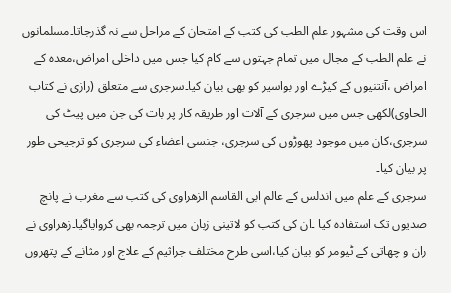اس وقت کی مشہور علم الطب کی کتب کے امتحان کے مراحل سے نہ گذرجاتا۔مسلمانوں نے علم الطب کے مجال میں تمام جہتوں سے کام کیا جس میں داخلی امراض،معدہ کے امراض ،آنتنیوں کے کیڑے اور بواسیر کو بھی بیان کیا۔سرجری سے متعلق (رازی نے کتاب الحاوی)لکھی جس میں سرجری کے آلات اور طریقہ کار پر بات کی جن میں پیٹ کی سرجری،کان میں موجود پھوڑوں کی سرجری، جنسی اعضاء کی سرجری کو ترجیحی طور پر بیان کیا۔
سرجری کے علم میں اندلس کے عالم ابی القاسم الزھراوی کی کتب سے مغرب نے پانچ صدیوں تک استفادہ کیا ۔ان کی کتب کو لاتینی زبان میں ترجمہ بھی کروایاگیا۔زھراوی نے ران و چھاتی کے ٹیومر کو بیان کیا،اسی طرح مختلف جراثیم کے علاج اور مثانے کے پتھروں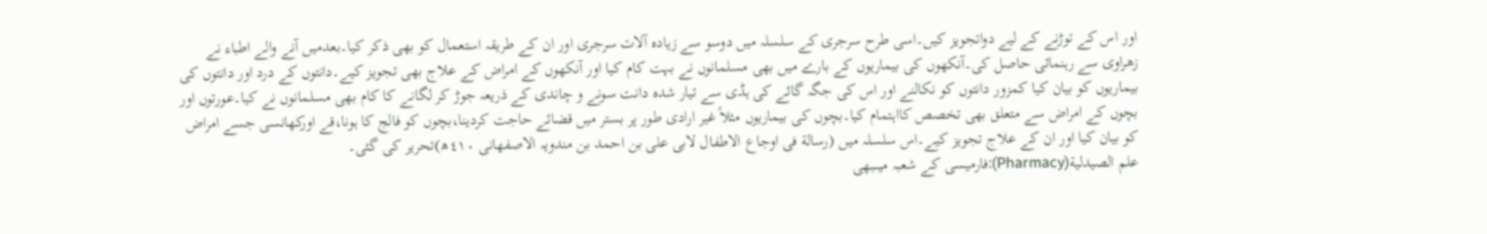اور اس کے توڑنے کے لیے دواتجویز کیں۔اسی طرح سرجری کے سلسلہ میں دوسو سے زیادہ آلات سرجری اور ان کے طریقہ استعمال کو بھی ذکر کیا۔بعدمیں آنے والے اطباء نے زھراوی سے رہنمائی حاصل کی۔آنکھوں کی بیماریوں کے بارے میں بھی مسلمانوں نے بہت کام کیا اور آنکھوں کے امراض کے علاج بھی تجویز کیے۔دانتوں کے درد اور دانتوں کی بیماریوں کو بیان کیا کمزور دانتوں کو نکالنے اور اس کی جگہ گائے کی ہڈی سے تیار شدہ دانت سونے و چاندی کے ذریعہ جوڑ کر لگانے کا کام بھی مسلمانوں نے کیا۔عورتوں اور بچوں کے امراض سے متعلق بھی تخصص کااہتمام کیا۔بچوں کی بیماریوں مثلاً غیر ارادی طور پر بستر میں قضائے حاجت کردینا،بچوں کو فالج کا ہونا،قے اورکھانسی جسے امراض کو بیان کیا اور ان کے علاج تجویز کیے۔اس سلسلہ میں (رسالة فی اوجاع الاطفال لابی علی بن احمد بن مندویہ الاصفھانی ٤١٠ھ)تحریر کی گئی۔
علم الصیدلیة(Pharmacy):فارمیسی کے شعبہ میںبھی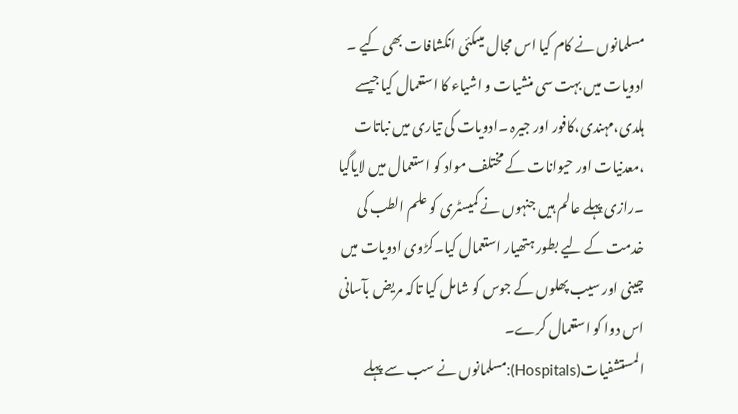مسلمانوں نے کام کیا اس مجال میںکئی انکشافات بھی کیے ۔ ادویات میں بہت سی منشیات و اشیاء کا استعمال کیا جیسے ہلدی،مہندی،کافور اور جیرہ ۔ادویات کی تیاری میں نباتات ،معدنیات اور حیوانات کے مختلف مواد کو استعمال میں لایاگیا ۔رازی پہلے عالم ہیں جنہوں نے کمیسٹری کو علم الطب کی خدمت کے لیے بطور ہتھیار استعمال کیا۔کڑوی ادویات میں چینی اور سیب پھلوں کے جوس کو شامل کیا تاکہ مریض بآسانی اس دوا کو استعمال کرے۔
المستشفیات(Hospitals):مسلمانوں نے سب سے پہلے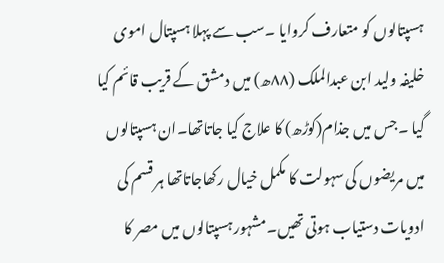ہسپتالوں کو متعارف کروایا ۔سب سے پہلا ہسپتال اموی خلیفہ ولید ابن عبدالملک (٨٨ھ) میں دمشق کے قریب قائم کیا گیا ۔جس میں جذام(کوڑھ) کا علاج کیا جاتاتھا۔ان ہسپتالوں میں مریضوں کی سہولت کا مکمل خیال رکھاجاتاتھا ہر قسم کی ادویات دستیاب ہوتی تھیں۔مشہور ہسپتالوں میں مصر کا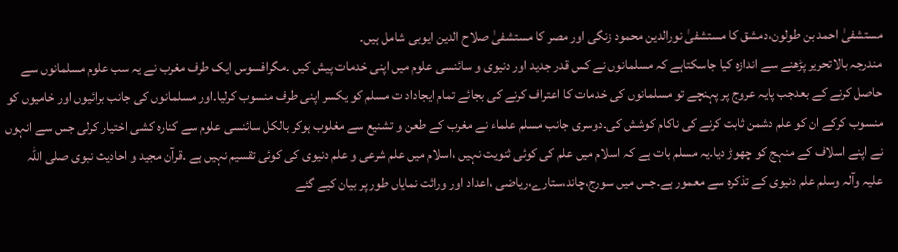مستشفیٰ احمد بن طولون،دمشق کا مستشفیٰ نورالدین محمود زنگی اور مصر کا مستشفیٰ صلاح الدین ایوبی شامل ہیں۔
مندرجہ بالاتحریر پڑھنے سے اندازہ کیا جاسکتاہے کہ مسلمانوں نے کس قدر جدید اور دنیوی و سائنسی علوم میں اپنی خدمات پیش کیں ۔مگرافسوس ایک طرف مغرب نے یہ سب علوم مسلمانوں سے حاصل کرنے کے بعدجب پایہ عروج پر پہنچے تو مسلمانوں کی خدمات کا اعتراف کرنے کی بجائے تمام ایجاداد ت مسلم کو یکسر اپنی طرف منسوب کرلیا۔اور مسلمانوں کی جانب برائیوں اور خامیوں کو منسوب کرکے ان کو علم دشمن ثابت کرنے کی ناکام کوشش کی۔دوسری جانب مسلم علماء نے مغرب کے طعن و تشنیع سے مغلوب ہوکر بالکل سائنسی علوم سے کنارہ کشی اختیار کرلی جس سے انہوں نے اپنے اسلاف کے منہج کو چھوڑ دیا۔یہ مسلم بات ہے کہ اسلام میں علم کی کوئی ثنویت نہیں ،اسلام میں علم شرعی و علم دنیوی کی کوئی تقسیم نہیں ہے ۔قرآن مجید و احادیث نبوی صلی اللہ علیہ وآلہ وسلم علم دنیوی کے تذکرہ سے معمور ہے۔جس میں سورج،چاند،ستارے،ریاضی ،اعداد اور وراثت نمایاں طور پر بیان کیے گئے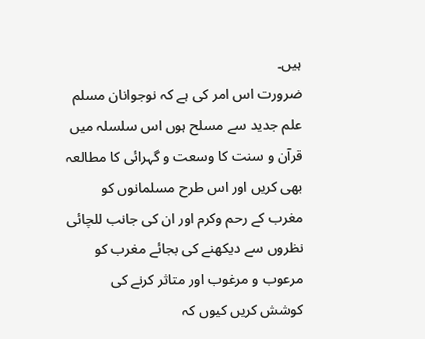ہیں۔
ضرورت اس امر کی ہے کہ نوجوانان مسلم علم جدید سے مسلح ہوں اس سلسلہ میں قرآن و سنت کا وسعت و گہرائی کا مطالعہ بھی کریں اور اس طرح مسلمانوں کو مغرب کے رحم وکرم اور ان کی جانب للچائی نظروں سے دیکھنے کی بجائے مغرب کو مرعوب و مرغوب اور متاثر کرنے کی کوشش کریں کیوں کہ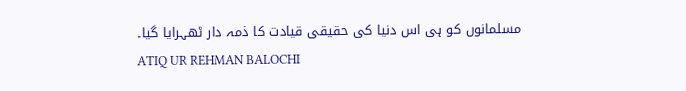مسلمانوں کو ہی اس دنیا کی حقیقی قیادت کا ذمہ دار ٹھہرایا گیا۔
ATIQ UR REHMAN BALOCHI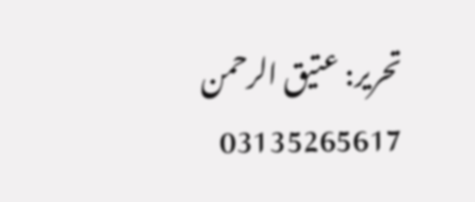تحریر: عتیق الرحمن 03135265617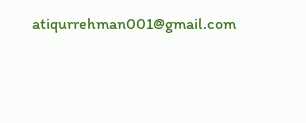atiqurrehman001@gmail.com